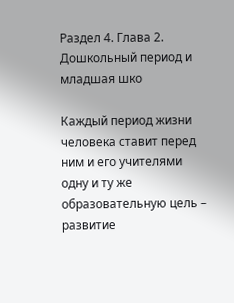Раздел 4. Глава 2. Дошкольный период и младшая шко

Каждый период жизни человека ставит перед ним и его учителями одну и ту же  образовательную цель – развитие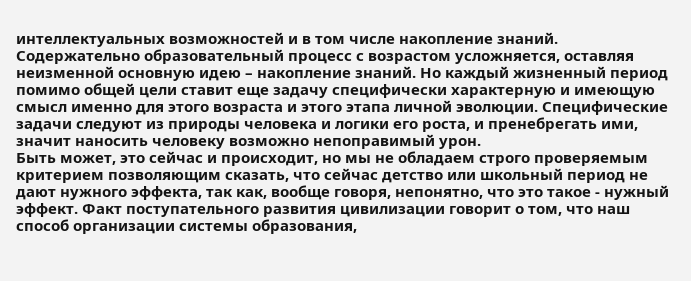интеллектуальных возможностей и в том числе накопление знаний. Содержательно образовательный процесс с возрастом усложняется, оставляя неизменной основную идею – накопление знаний. Но каждый жизненный период помимо общей цели ставит еще задачу специфически характерную и имеющую смысл именно для этого возраста и этого этапа личной эволюции. Специфические задачи следуют из природы человека и логики его роста, и пренебрегать ими, значит наносить человеку возможно непоправимый урон.
Быть может, это сейчас и происходит, но мы не обладаем строго проверяемым критерием позволяющим сказать, что сейчас детство или школьный период не дают нужного эффекта, так как, вообще говоря, непонятно, что это такое - нужный эффект. Факт поступательного развития цивилизации говорит о том, что наш способ организации системы образования,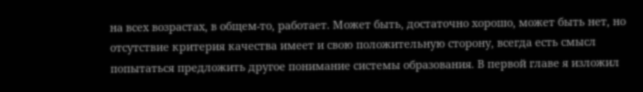на всех возрастах, в общем-то, работает. Может быть, достаточно хорошо, может быть нет, но отсутствие критерия качества имеет и свою положительную сторону, всегда есть смысл попытаться предложить другое понимание системы образования. В первой главе я изложил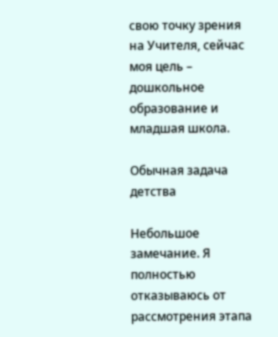свою точку зрения на Учителя, сейчас моя цель – дошкольное образование и младшая школа.

Обычная задача детства

Небольшое замечание. Я полностью отказываюсь от рассмотрения этапа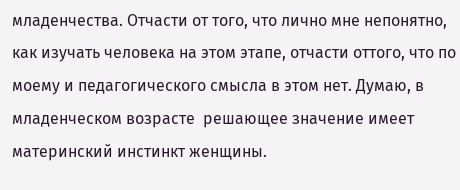младенчества. Отчасти от того, что лично мне непонятно, как изучать человека на этом этапе, отчасти оттого, что по моему и педагогического смысла в этом нет. Думаю, в младенческом возрасте  решающее значение имеет материнский инстинкт женщины.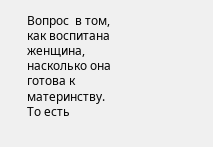Вопрос  в том, как воспитана женщина, насколько она готова к материнству. То есть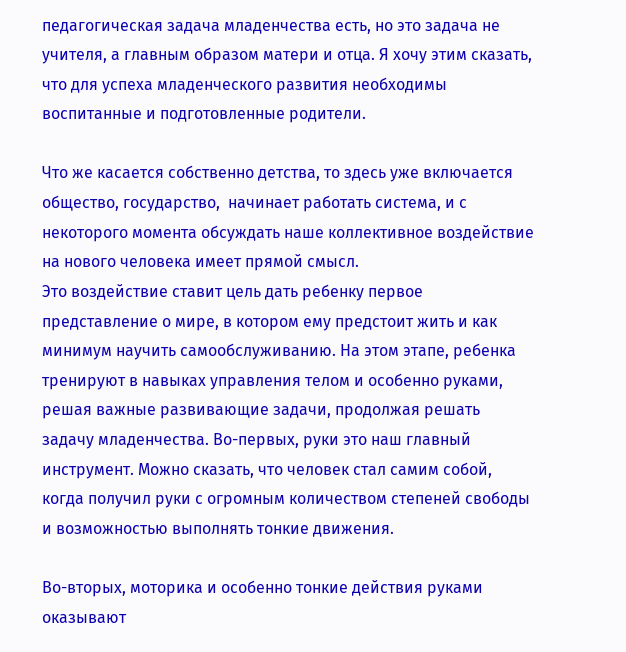педагогическая задача младенчества есть, но это задача не учителя, а главным образом матери и отца. Я хочу этим сказать, что для успеха младенческого развития необходимы воспитанные и подготовленные родители.

Что же касается собственно детства, то здесь уже включается общество, государство,  начинает работать система, и с некоторого момента обсуждать наше коллективное воздействие на нового человека имеет прямой смысл.
Это воздействие ставит цель дать ребенку первое представление о мире, в котором ему предстоит жить и как минимум научить самообслуживанию. На этом этапе, ребенка тренируют в навыках управления телом и особенно руками, решая важные развивающие задачи, продолжая решать задачу младенчества. Во-первых, руки это наш главный инструмент. Можно сказать, что человек стал самим собой, когда получил руки с огромным количеством степеней свободы и возможностью выполнять тонкие движения.

Во-вторых, моторика и особенно тонкие действия руками оказывают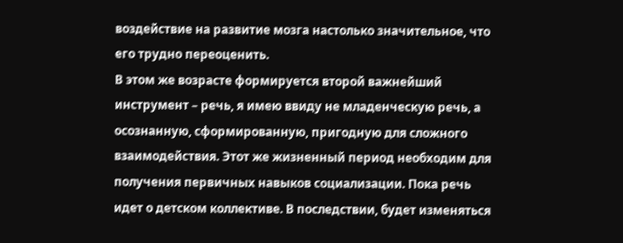воздействие на развитие мозга настолько значительное, что его трудно переоценить.
В этом же возрасте формируется второй важнейший инструмент – речь, я имею ввиду не младенческую речь, а осознанную, сформированную, пригодную для сложного взаимодействия. Этот же жизненный период необходим для получения первичных навыков социализации. Пока речь идет о детском коллективе. В последствии, будет изменяться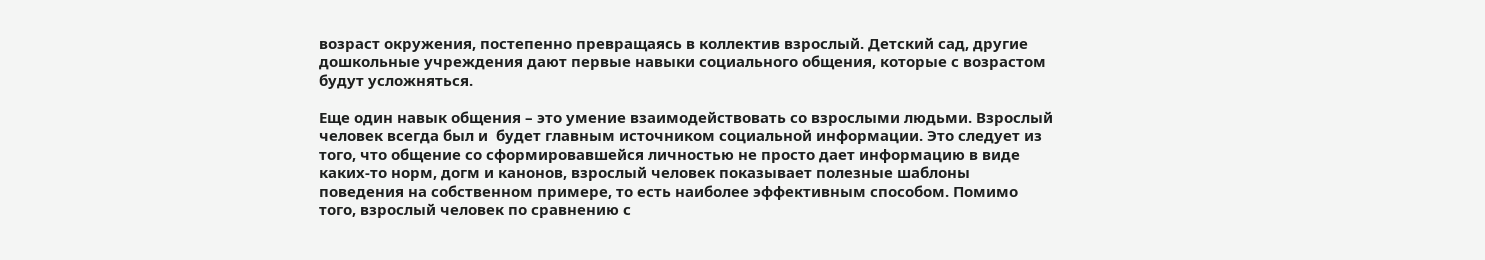возраст окружения, постепенно превращаясь в коллектив взрослый. Детский сад, другие дошкольные учреждения дают первые навыки социального общения, которые с возрастом  будут усложняться.

Еще один навык общения – это умение взаимодействовать со взрослыми людьми. Взрослый человек всегда был и  будет главным источником социальной информации. Это следует из того, что общение со сформировавшейся личностью не просто дает информацию в виде каких-то норм, догм и канонов, взрослый человек показывает полезные шаблоны поведения на собственном примере, то есть наиболее эффективным способом. Помимо того, взрослый человек по сравнению с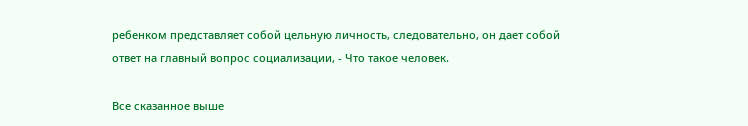ребенком представляет собой цельную личность, следовательно, он дает собой ответ на главный вопрос социализации, - Что такое человек.

Все сказанное выше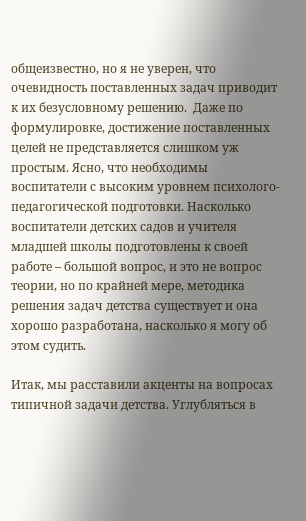общеизвестно, но я не уверен, что очевидность поставленных задач приводит к их безусловному решению.  Даже по формулировке, достижение поставленных целей не представляется слишком уж простым. Ясно, что необходимы  воспитатели с высоким уровнем психолого-педагогической подготовки. Насколько воспитатели детских садов и учителя младшей школы подготовлены к своей работе – большой вопрос, и это не вопрос теории, но по крайней мере, методика решения задач детства существует и она хорошо разработана, насколько я могу об этом судить.

Итак, мы расставили акценты на вопросах типичной задачи детства. Углубляться в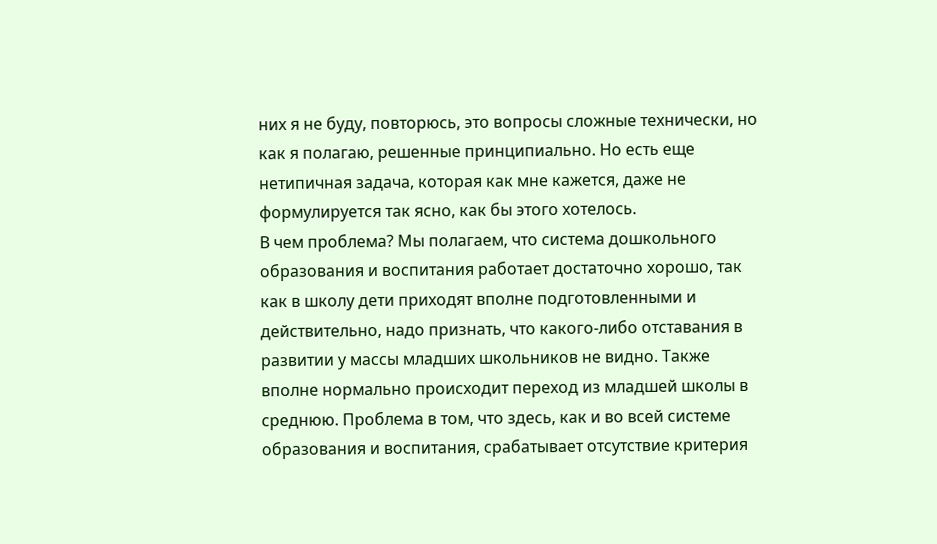них я не буду, повторюсь, это вопросы сложные технически, но как я полагаю, решенные принципиально. Но есть еще  нетипичная задача, которая как мне кажется, даже не формулируется так ясно, как бы этого хотелось.
В чем проблема? Мы полагаем, что система дошкольного образования и воспитания работает достаточно хорошо, так как в школу дети приходят вполне подготовленными и действительно, надо признать, что какого-либо отставания в развитии у массы младших школьников не видно. Также вполне нормально происходит переход из младшей школы в среднюю. Проблема в том, что здесь, как и во всей системе образования и воспитания, срабатывает отсутствие критерия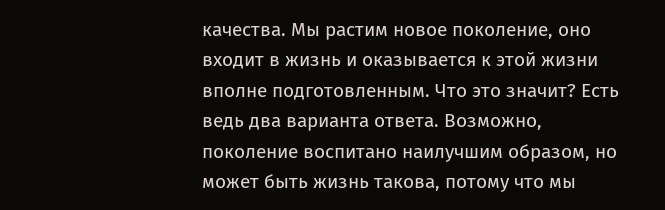качества. Мы растим новое поколение, оно входит в жизнь и оказывается к этой жизни вполне подготовленным. Что это значит? Есть ведь два варианта ответа. Возможно, поколение воспитано наилучшим образом, но может быть жизнь такова, потому что мы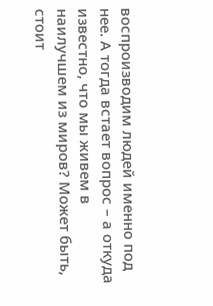воспроизводим людей именно под нее. А тогда встает вопрос – а откуда известно, что мы живем в наилучшем из миров? Может быть, стоит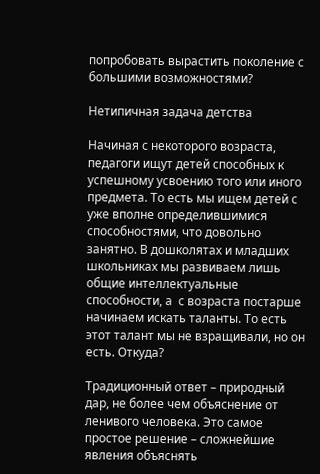попробовать вырастить поколение с большими возможностями?

Нетипичная задача детства

Начиная с некоторого возраста, педагоги ищут детей способных к успешному усвоению того или иного предмета. То есть мы ищем детей с уже вполне определившимися способностями, что довольно занятно. В дошколятах и младших школьниках мы развиваем лишь общие интеллектуальные способности, а  с возраста постарше начинаем искать таланты. То есть этот талант мы не взращивали, но он есть. Откуда?

Традиционный ответ – природный дар, не более чем объяснение от ленивого человека. Это самое простое решение – сложнейшие явления объяснять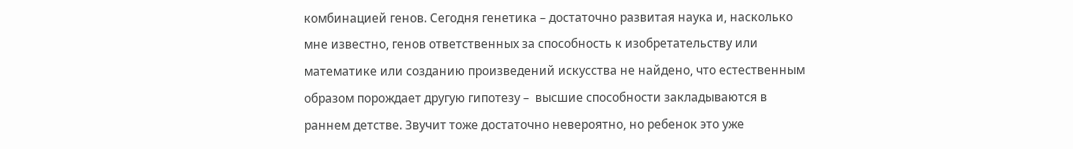комбинацией генов. Сегодня генетика – достаточно развитая наука и, насколько мне известно, генов ответственных за способность к изобретательству или математике или созданию произведений искусства не найдено, что естественным образом порождает другую гипотезу –  высшие способности закладываются в раннем детстве. Звучит тоже достаточно невероятно, но ребенок это уже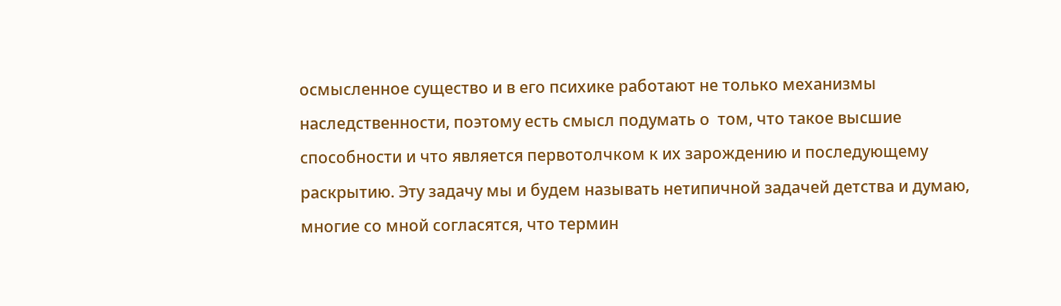осмысленное существо и в его психике работают не только механизмы наследственности, поэтому есть смысл подумать о  том, что такое высшие способности и что является первотолчком к их зарождению и последующему раскрытию. Эту задачу мы и будем называть нетипичной задачей детства и думаю, многие со мной согласятся, что термин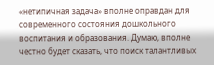«нетипичная задача» вполне оправдан для современного состояния дошкольного воспитания и образования. Думаю, вполне честно будет сказать, что поиск талантливых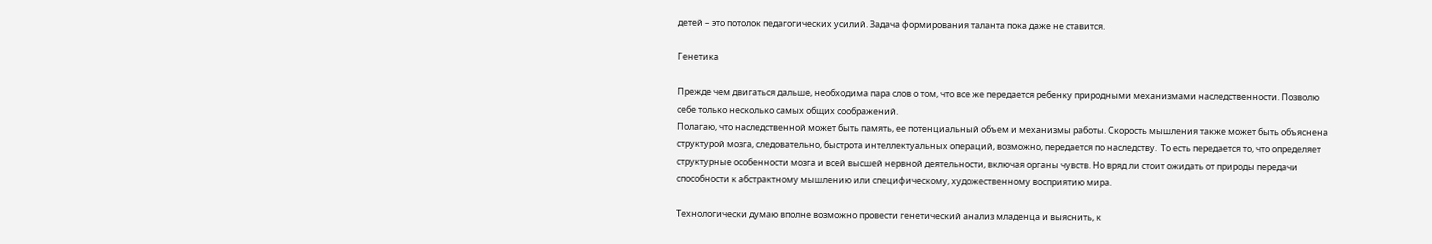детей – это потолок педагогических усилий. Задача формирования таланта пока даже не ставится.

Генетика

Прежде чем двигаться дальше, необходима пара слов о том, что все же передается ребенку природными механизмами наследственности. Позволю себе только несколько самых общих соображений.
Полагаю, что наследственной может быть память, ее потенциальный объем и механизмы работы. Скорость мышления также может быть объяснена структурой мозга, следовательно, быстрота интеллектуальных операций, возможно, передается по наследству.  То есть передается то, что определяет структурные особенности мозга и всей высшей нервной деятельности, включая органы чувств. Но вряд ли стоит ожидать от природы передачи способности к абстрактному мышлению или специфическому, художественному восприятию мира.

Технологически думаю вполне возможно провести генетический анализ младенца и выяснить, к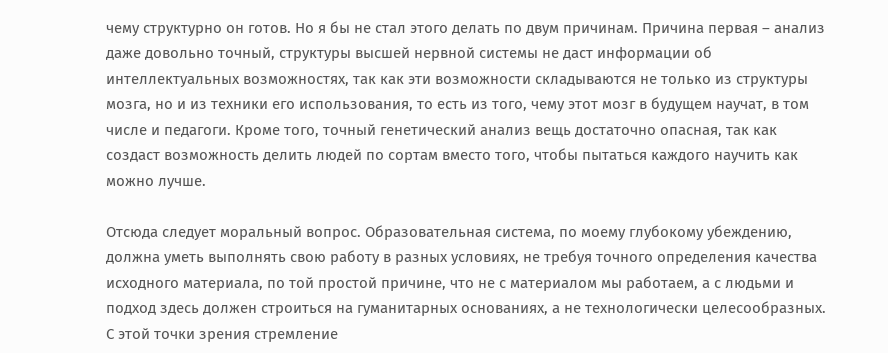чему структурно он готов. Но я бы не стал этого делать по двум причинам. Причина первая – анализ даже довольно точный, структуры высшей нервной системы не даст информации об интеллектуальных возможностях, так как эти возможности складываются не только из структуры мозга, но и из техники его использования, то есть из того, чему этот мозг в будущем научат, в том числе и педагоги. Кроме того, точный генетический анализ вещь достаточно опасная, так как создаст возможность делить людей по сортам вместо того, чтобы пытаться каждого научить как можно лучше.

Отсюда следует моральный вопрос. Образовательная система, по моему глубокому убеждению, должна уметь выполнять свою работу в разных условиях, не требуя точного определения качества исходного материала, по той простой причине, что не с материалом мы работаем, а с людьми и подход здесь должен строиться на гуманитарных основаниях, а не технологически целесообразных. С этой точки зрения стремление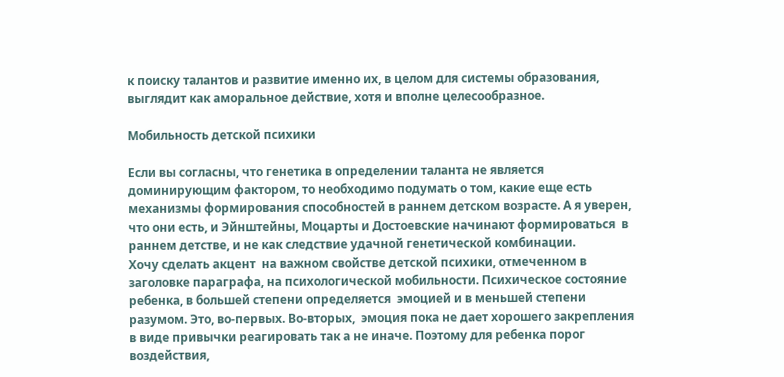к поиску талантов и развитие именно их, в целом для системы образования, выглядит как аморальное действие, хотя и вполне целесообразное.

Мобильность детской психики

Если вы согласны, что генетика в определении таланта не является доминирующим фактором, то необходимо подумать о том, какие еще есть механизмы формирования способностей в раннем детском возрасте. А я уверен, что они есть, и Эйнштейны, Моцарты и Достоевские начинают формироваться  в раннем детстве, и не как следствие удачной генетической комбинации.
Хочу сделать акцент  на важном свойстве детской психики, отмеченном в заголовке параграфа, на психологической мобильности. Психическое состояние ребенка, в большей степени определяется  эмоцией и в меньшей степени разумом. Это, во-первых. Во-вторых,  эмоция пока не дает хорошего закрепления в виде привычки реагировать так а не иначе. Поэтому для ребенка порог воздействия,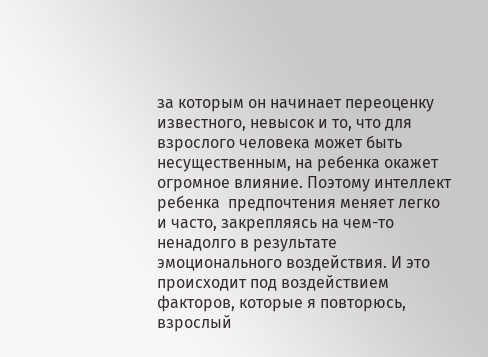за которым он начинает переоценку известного, невысок и то, что для взрослого человека может быть несущественным, на ребенка окажет огромное влияние. Поэтому интеллект ребенка  предпочтения меняет легко и часто, закрепляясь на чем-то ненадолго в результате эмоционального воздействия. И это происходит под воздействием факторов, которые я повторюсь, взрослый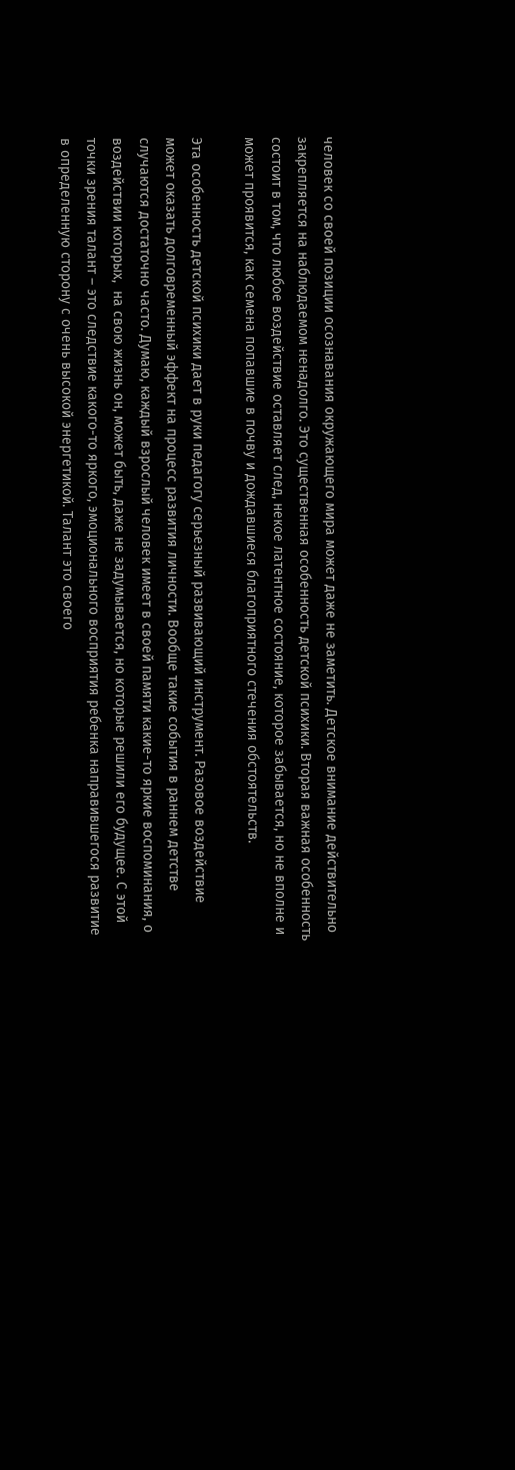человек со своей позиции осознавания окружающего мира может даже не заметить. Детское внимание действительно закрепляется на наблюдаемом ненадолго. Это существенная особенность детской психики. Вторая важная особенность состоит в том, что любое воздействие оставляет след, некое латентное состояние, которое забывается, но не вполне и может проявится, как семена попавшие в почву и дождавшиеся благоприятного стечения обстоятельств.

Эта особенность детской психики дает в руки педагогу серьезный развивающий инструмент. Разовое воздействие может оказать долговременный эффект на процесс развития личности. Вообще такие события в раннем детстве случаются достаточно часто. Думаю, каждый взрослый человек имеет в своей памяти какие-то яркие воспоминания, о воздействии которых,  на свою жизнь он, может быть, даже не задумывается, но которые решили его будущее. С этой точки зрения талант – это следствие какого-то яркого, эмоционального восприятия ребенка направившегося развитие в определенную сторону с очень высокой энергетикой. Талант это своего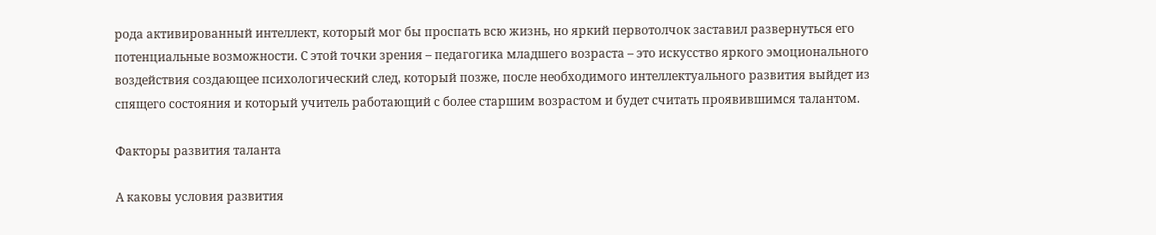рода активированный интеллект, который мог бы проспать всю жизнь, но яркий первотолчок заставил развернуться его потенциальные возможности. С этой точки зрения – педагогика младшего возраста – это искусство яркого эмоционального воздействия создающее психологический след, который позже, после необходимого интеллектуального развития выйдет из спящего состояния и который учитель работающий с более старшим возрастом и будет считать проявившимся талантом.

Факторы развития таланта

А каковы условия развития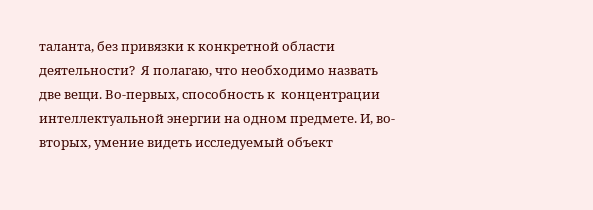таланта, без привязки к конкретной области деятельности?  Я полагаю, что необходимо назвать две вещи. Во-первых, способность к  концентрации интеллектуальной энергии на одном предмете. И, во-вторых, умение видеть исследуемый объект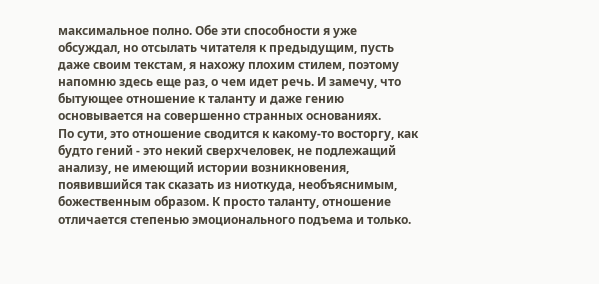максимальное полно. Обе эти способности я уже обсуждал, но отсылать читателя к предыдущим, пусть даже своим текстам, я нахожу плохим стилем, поэтому напомню здесь еще раз, о чем идет речь. И замечу, что бытующее отношение к таланту и даже гению основывается на совершенно странных основаниях.
По сути, это отношение сводится к какому-то восторгу, как будто гений - это некий сверхчеловек, не подлежащий анализу, не имеющий истории возникновения, появившийся так сказать из ниоткуда, необъяснимым, божественным образом. К просто таланту, отношение отличается степенью эмоционального подъема и только.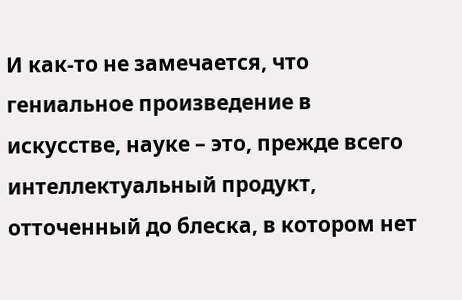И как-то не замечается, что гениальное произведение в  искусстве, науке – это, прежде всего интеллектуальный продукт, отточенный до блеска, в котором нет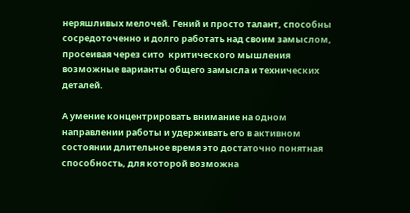неряшливых мелочей. Гений и просто талант, способны сосредоточенно и долго работать над своим замыслом, просеивая через сито  критического мышления возможные варианты общего замысла и технических деталей.

А умение концентрировать внимание на одном направлении работы и удерживать его в активном состоянии длительное время это достаточно понятная способность, для которой возможна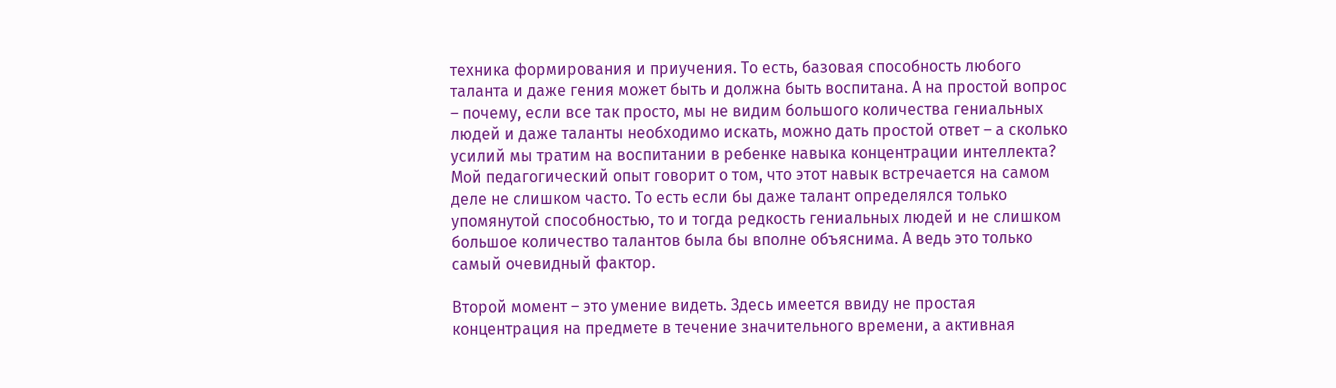техника формирования и приучения. То есть, базовая способность любого таланта и даже гения может быть и должна быть воспитана. А на простой вопрос – почему, если все так просто, мы не видим большого количества гениальных людей и даже таланты необходимо искать, можно дать простой ответ – а сколько усилий мы тратим на воспитании в ребенке навыка концентрации интеллекта? Мой педагогический опыт говорит о том, что этот навык встречается на самом деле не слишком часто. То есть если бы даже талант определялся только упомянутой способностью, то и тогда редкость гениальных людей и не слишком большое количество талантов была бы вполне объяснима. А ведь это только самый очевидный фактор.

Второй момент – это умение видеть. Здесь имеется ввиду не простая концентрация на предмете в течение значительного времени, а активная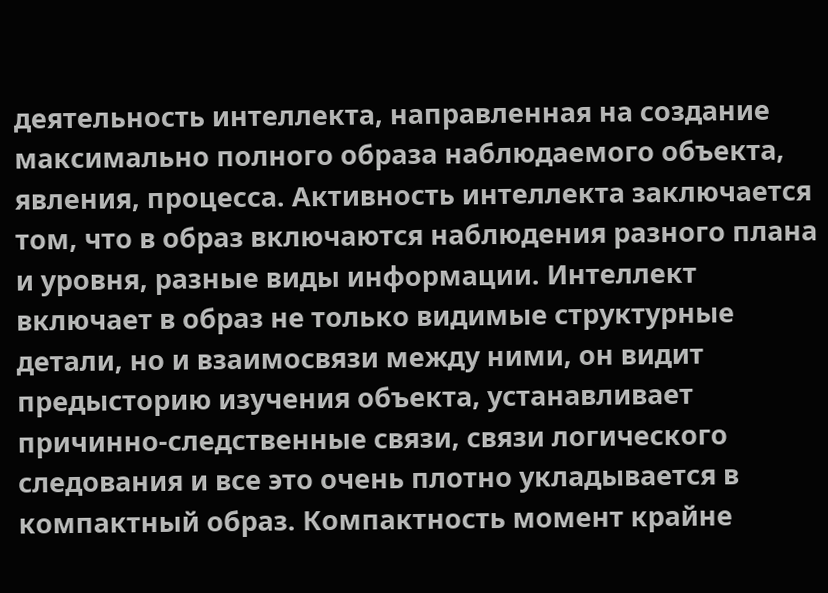деятельность интеллекта, направленная на создание максимально полного образа наблюдаемого объекта, явления, процесса. Активность интеллекта заключается том, что в образ включаются наблюдения разного плана и уровня, разные виды информации. Интеллект включает в образ не только видимые структурные детали, но и взаимосвязи между ними, он видит предысторию изучения объекта, устанавливает причинно-следственные связи, связи логического следования и все это очень плотно укладывается в компактный образ. Компактность момент крайне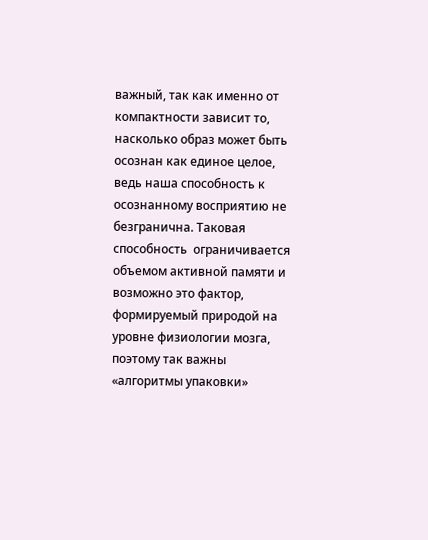важный, так как именно от компактности зависит то, насколько образ может быть осознан как единое целое, ведь наша способность к осознанному восприятию не безгранична. Таковая способность  ограничивается объемом активной памяти и возможно это фактор, формируемый природой на уровне физиологии мозга, поэтому так важны «алгоритмы упаковки»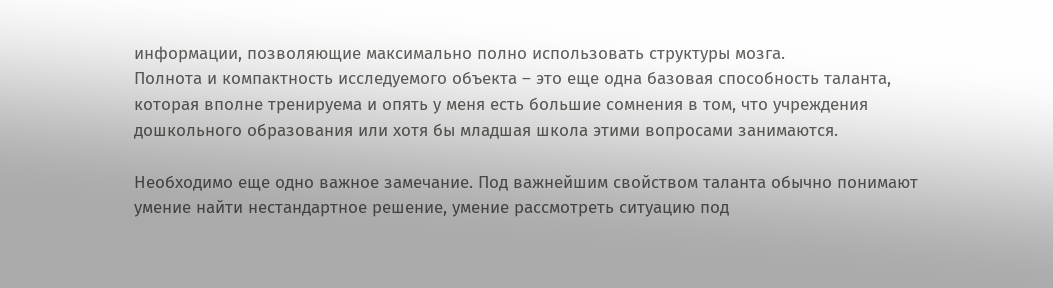информации, позволяющие максимально полно использовать структуры мозга.
Полнота и компактность исследуемого объекта – это еще одна базовая способность таланта, которая вполне тренируема и опять у меня есть большие сомнения в том, что учреждения дошкольного образования или хотя бы младшая школа этими вопросами занимаются.

Необходимо еще одно важное замечание. Под важнейшим свойством таланта обычно понимают умение найти нестандартное решение, умение рассмотреть ситуацию под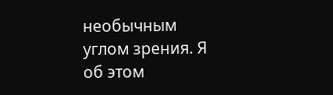необычным углом зрения. Я об этом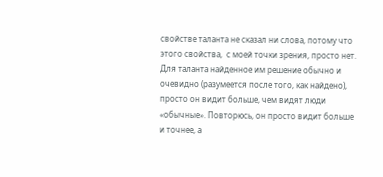свойстве таланта не сказал ни слова, потому что этого свойства,  с моей точки зрения, просто нет. Для таланта найденное им решение обычно и очевидно (разумеется после того, как найдено), просто он видит больше, чем видят люди «обычные». Повторюсь, он просто видит больше и точнее, а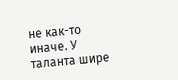не как-то иначе. У таланта шире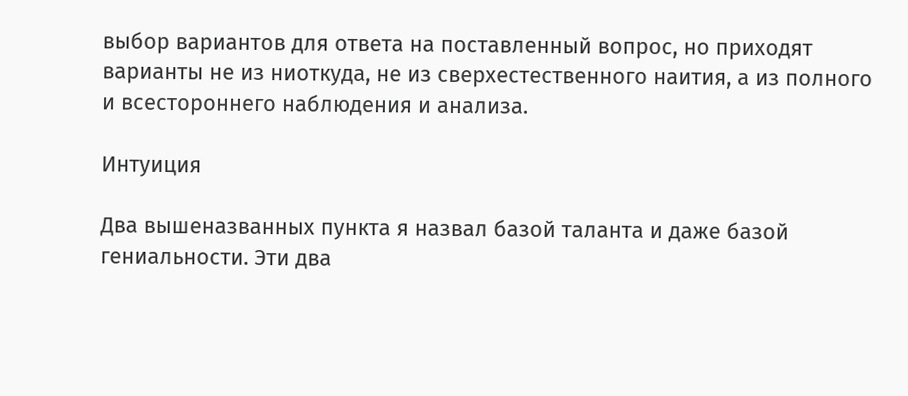выбор вариантов для ответа на поставленный вопрос, но приходят варианты не из ниоткуда, не из сверхестественного наития, а из полного и всестороннего наблюдения и анализа.

Интуиция

Два вышеназванных пункта я назвал базой таланта и даже базой гениальности. Эти два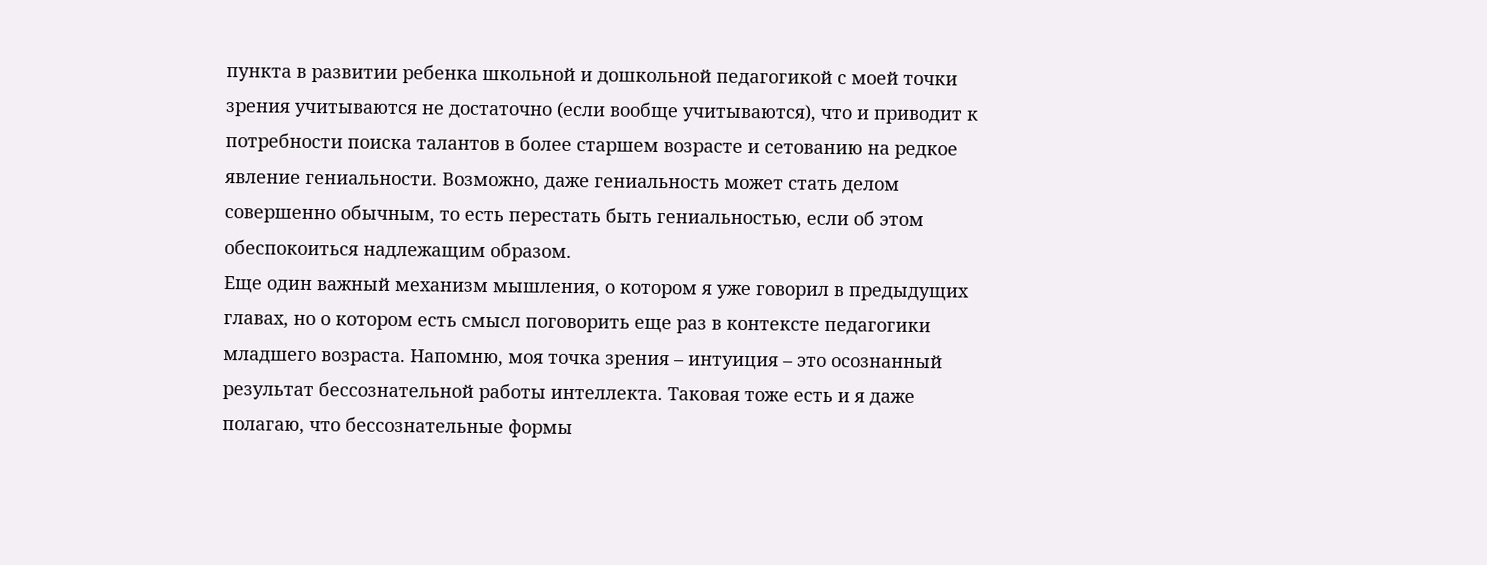пункта в развитии ребенка школьной и дошкольной педагогикой с моей точки зрения учитываются не достаточно (если вообще учитываются), что и приводит к потребности поиска талантов в более старшем возрасте и сетованию на редкое явление гениальности. Возможно, даже гениальность может стать делом совершенно обычным, то есть перестать быть гениальностью, если об этом обеспокоиться надлежащим образом.
Еще один важный механизм мышления, о котором я уже говорил в предыдущих главах, но о котором есть смысл поговорить еще раз в контексте педагогики младшего возраста. Напомню, моя точка зрения – интуиция – это осознанный результат бессознательной работы интеллекта. Таковая тоже есть и я даже полагаю, что бессознательные формы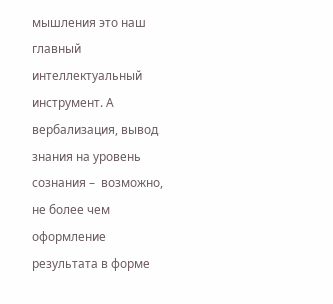мышления это наш главный интеллектуальный инструмент. А вербализация, вывод знания на уровень сознания –  возможно, не более чем оформление результата в форме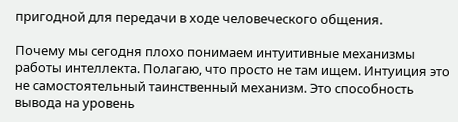пригодной для передачи в ходе человеческого общения.

Почему мы сегодня плохо понимаем интуитивные механизмы работы интеллекта. Полагаю, что просто не там ищем. Интуиция это не самостоятельный таинственный механизм. Это способность вывода на уровень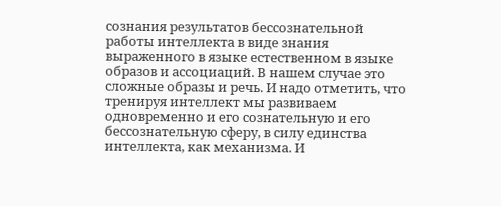сознания результатов бессознательной работы интеллекта в виде знания выраженного в языке естественном в языке образов и ассоциаций. В нашем случае это сложные образы и речь. И надо отметить, что тренируя интеллект мы развиваем одновременно и его сознательную и его бессознательную сферу, в силу единства интеллекта, как механизма. И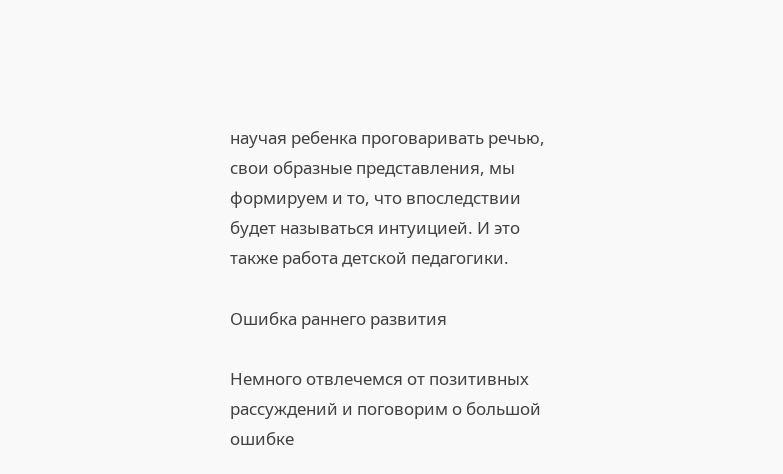научая ребенка проговаривать речью, свои образные представления, мы формируем и то, что впоследствии будет называться интуицией. И это также работа детской педагогики.

Ошибка раннего развития

Немного отвлечемся от позитивных рассуждений и поговорим о большой ошибке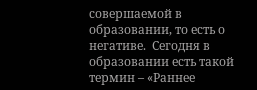совершаемой в образовании, то есть о негативе.  Сегодня в образовании есть такой термин – «Раннее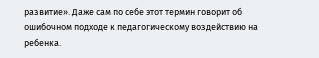развитие». Даже сам по себе этот термин говорит об ошибочном подходе к педагогическому воздействию на ребенка.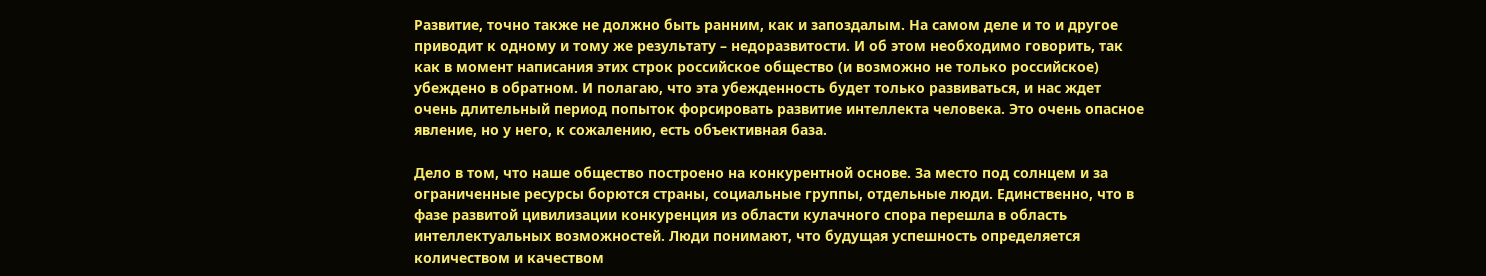Развитие, точно также не должно быть ранним, как и запоздалым. На самом деле и то и другое приводит к одному и тому же результату – недоразвитости. И об этом необходимо говорить, так как в момент написания этих строк российское общество (и возможно не только российское) убеждено в обратном. И полагаю, что эта убежденность будет только развиваться, и нас ждет очень длительный период попыток форсировать развитие интеллекта человека. Это очень опасное явление, но у него, к сожалению, есть объективная база.

Дело в том, что наше общество построено на конкурентной основе. За место под солнцем и за ограниченные ресурсы борются страны, социальные группы, отдельные люди. Единственно, что в фазе развитой цивилизации конкуренция из области кулачного спора перешла в область интеллектуальных возможностей. Люди понимают, что будущая успешность определяется количеством и качеством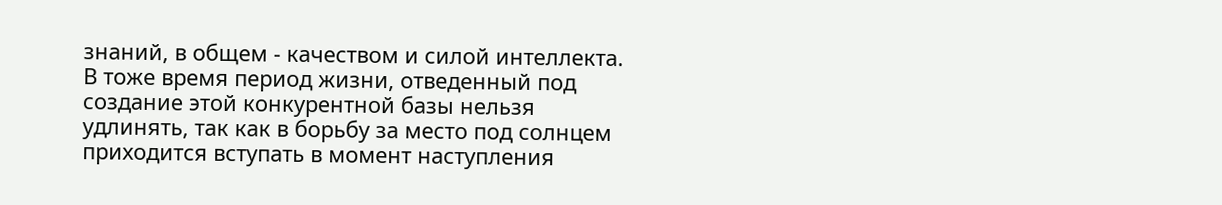знаний, в общем - качеством и силой интеллекта. В тоже время период жизни, отведенный под создание этой конкурентной базы нельзя удлинять, так как в борьбу за место под солнцем приходится вступать в момент наступления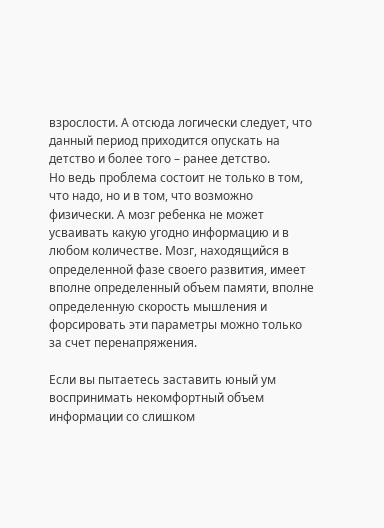взрослости. А отсюда логически следует, что данный период приходится опускать на детство и более того – ранее детство.
Но ведь проблема состоит не только в том, что надо, но и в том, что возможно физически. А мозг ребенка не может усваивать какую угодно информацию и в любом количестве. Мозг, находящийся в определенной фазе своего развития, имеет вполне определенный объем памяти, вполне определенную скорость мышления и форсировать эти параметры можно только за счет перенапряжения.

Если вы пытаетесь заставить юный ум воспринимать некомфортный объем информации со слишком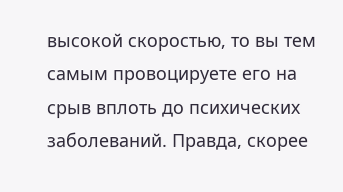высокой скоростью, то вы тем самым провоцируете его на срыв вплоть до психических заболеваний. Правда, скорее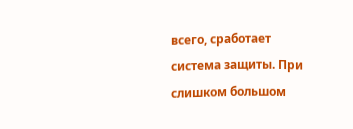всего, сработает система защиты. При слишком большом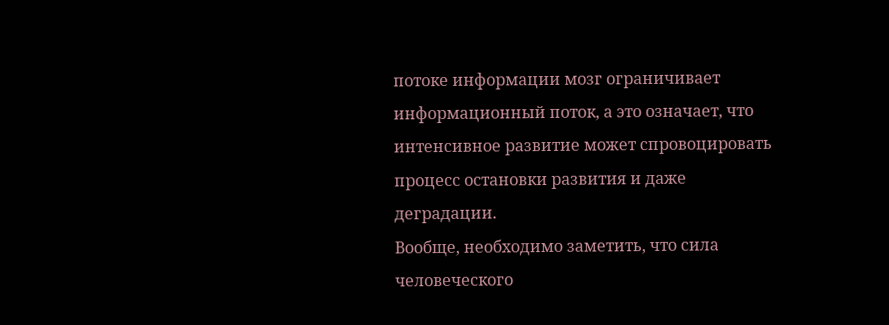потоке информации мозг ограничивает информационный поток, а это означает, что интенсивное развитие может спровоцировать процесс остановки развития и даже деградации.
Вообще, необходимо заметить, что сила человеческого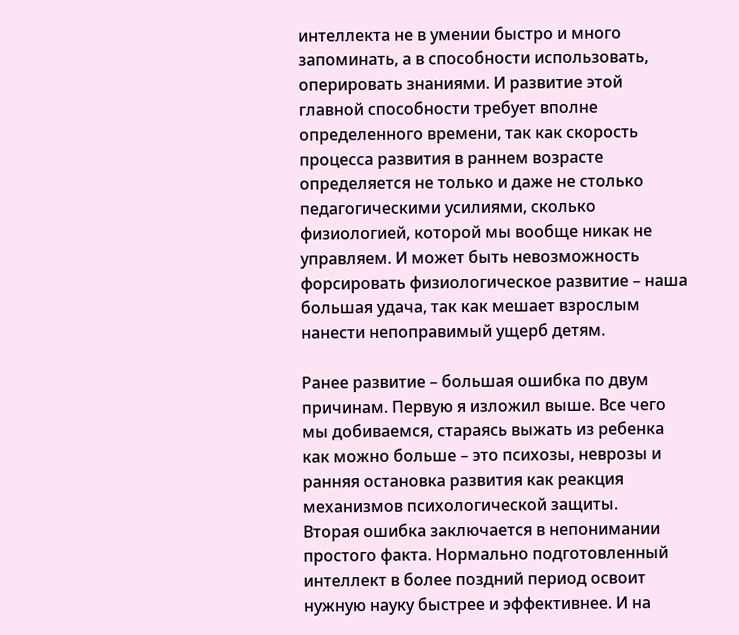интеллекта не в умении быстро и много запоминать, а в способности использовать, оперировать знаниями. И развитие этой главной способности требует вполне определенного времени, так как скорость процесса развития в раннем возрасте определяется не только и даже не столько педагогическими усилиями, сколько физиологией, которой мы вообще никак не управляем. И может быть невозможность форсировать физиологическое развитие – наша большая удача, так как мешает взрослым нанести непоправимый ущерб детям.

Ранее развитие – большая ошибка по двум причинам. Первую я изложил выше. Все чего мы добиваемся, стараясь выжать из ребенка как можно больше – это психозы, неврозы и ранняя остановка развития как реакция механизмов психологической защиты.
Вторая ошибка заключается в непонимании простого факта. Нормально подготовленный интеллект в более поздний период освоит нужную науку быстрее и эффективнее. И на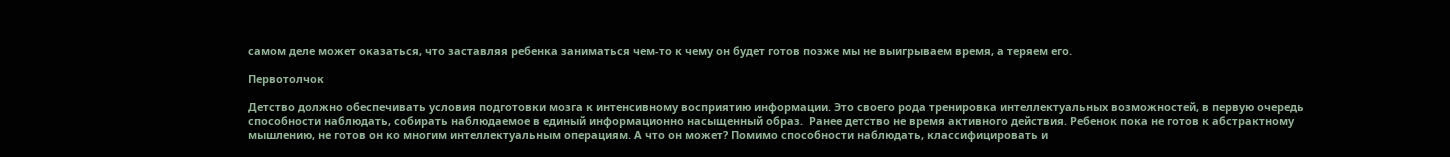самом деле может оказаться, что заставляя ребенка заниматься чем-то к чему он будет готов позже мы не выигрываем время, а теряем его.

Первотолчок

Детство должно обеспечивать условия подготовки мозга к интенсивному восприятию информации. Это своего рода тренировка интеллектуальных возможностей, в первую очередь способности наблюдать, собирать наблюдаемое в единый информационно насыщенный образ.  Ранее детство не время активного действия. Ребенок пока не готов к абстрактному мышлению, не готов он ко многим интеллектуальным операциям. А что он может? Помимо способности наблюдать, классифицировать и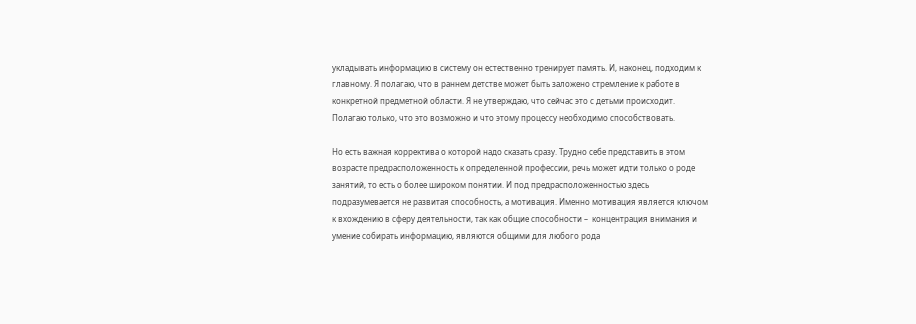укладывать информацию в систему он естественно тренирует память. И, наконец, подходим к главному. Я полагаю, что в раннем детстве может быть заложено стремление к работе в конкретной предметной области. Я не утверждаю, что сейчас это с детьми происходит. Полагаю только, что это возможно и что этому процессу необходимо способствовать.

Но есть важная корректива о которой надо сказать сразу. Трудно себе представить в этом возрасте предрасположенность к определенной профессии, речь может идти только о роде занятий, то есть о более широком понятии. И под предрасположенностью здесь подразумевается не развитая способность, а мотивация. Именно мотивация является ключом к вхождению в сферу деятельности, так как общие способности –  концентрация внимания и умение собирать информацию, являются общими для любого рода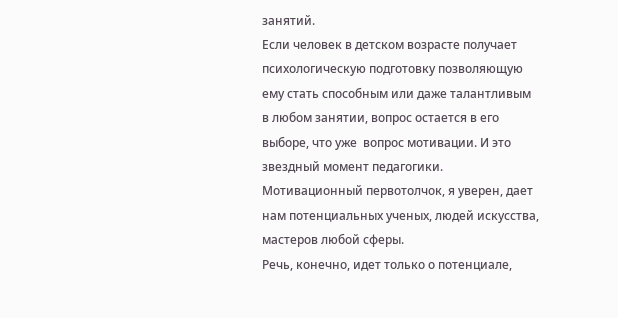занятий.
Если человек в детском возрасте получает психологическую подготовку позволяющую ему стать способным или даже талантливым в любом занятии, вопрос остается в его выборе, что уже  вопрос мотивации. И это звездный момент педагогики. Мотивационный первотолчок, я уверен, дает нам потенциальных ученых, людей искусства, мастеров любой сферы.
Речь, конечно, идет только о потенциале,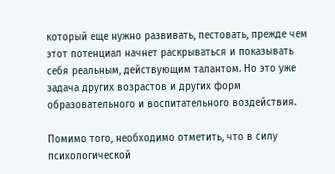который еще нужно развивать, пестовать, прежде чем этот потенциал начнет раскрываться и показывать себя реальным, действующим талантом. Но это уже задача других возрастов и других форм образовательного и воспитательного воздействия.

Помимо того, необходимо отметить, что в силу психологической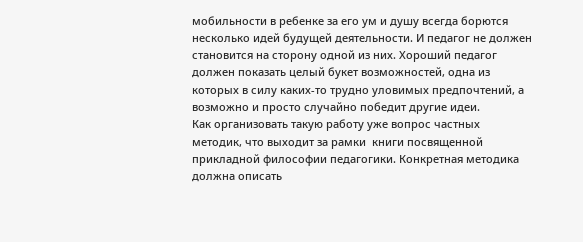мобильности в ребенке за его ум и душу всегда борются несколько идей будущей деятельности. И педагог не должен становится на сторону одной из них. Хороший педагог должен показать целый букет возможностей, одна из которых в силу каких-то трудно уловимых предпочтений, а возможно и просто случайно победит другие идеи.
Как организовать такую работу уже вопрос частных методик, что выходит за рамки  книги посвященной прикладной философии педагогики. Конкретная методика должна описать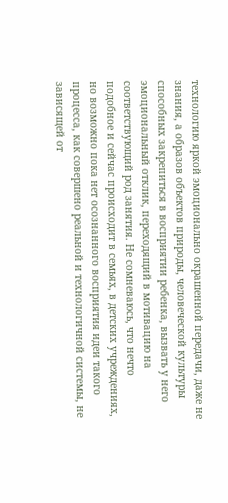технологию яркой эмоционально окрашенной передачи, даже не знания, а образов объектов природы, человеческой культуры способных закрепиться в восприятии ребенка, вызвать у него эмоциональный отклик, переходящий в мотивацию на соответствующий род занятия. Не сомневаюсь, что нечто подобное и сейчас происходит в семьях, в детских учреждениях, но возможно пока нет осознанного восприятия идеи такого процесса, как совершено реальной и технологичной системы, не зависящей от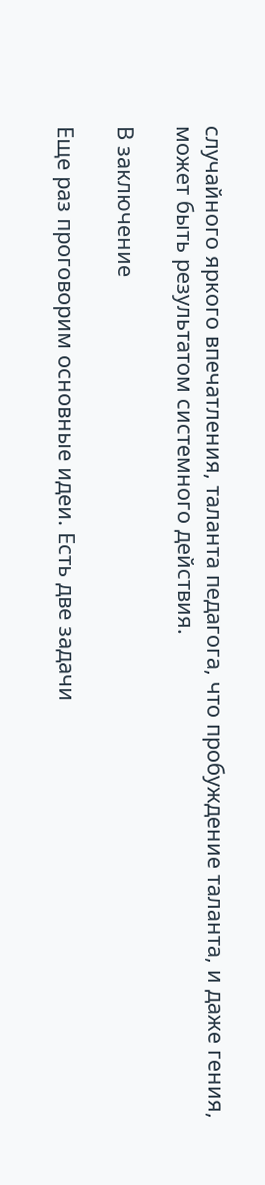случайного яркого впечатления, таланта педагога, что пробуждение таланта, и даже гения,  может быть результатом системного действия.

В заключение

Еще раз проговорим основные идеи. Есть две задачи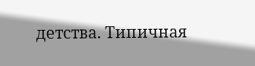детства. Типичная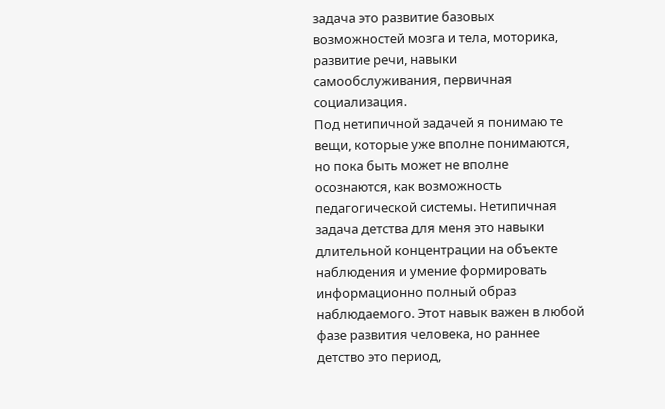задача это развитие базовых возможностей мозга и тела, моторика, развитие речи, навыки самообслуживания, первичная социализация.
Под нетипичной задачей я понимаю те вещи, которые уже вполне понимаются, но пока быть может не вполне осознаются, как возможность педагогической системы. Нетипичная задача детства для меня это навыки длительной концентрации на объекте наблюдения и умение формировать информационно полный образ наблюдаемого. Этот навык важен в любой фазе развития человека, но раннее детство это период,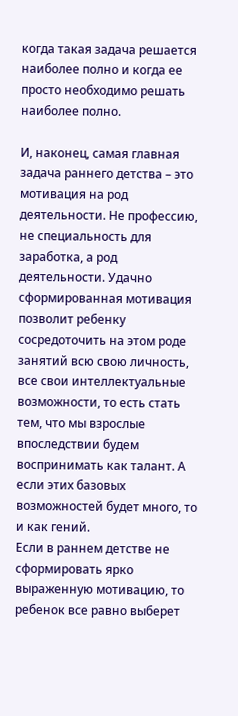когда такая задача решается наиболее полно и когда ее просто необходимо решать наиболее полно.

И, наконец, самая главная задача раннего детства – это мотивация на род деятельности. Не профессию, не специальность для заработка, а род деятельности. Удачно сформированная мотивация позволит ребенку сосредоточить на этом роде занятий всю свою личность, все свои интеллектуальные возможности, то есть стать тем, что мы взрослые впоследствии будем воспринимать как талант. А если этих базовых возможностей будет много, то и как гений.
Если в раннем детстве не сформировать ярко выраженную мотивацию, то ребенок все равно выберет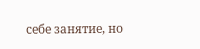себе занятие, но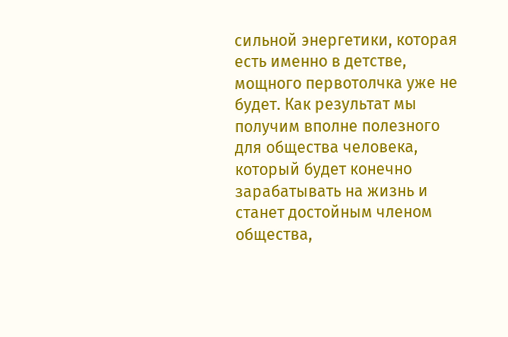сильной энергетики, которая есть именно в детстве, мощного первотолчка уже не будет. Как результат мы получим вполне полезного для общества человека, который будет конечно зарабатывать на жизнь и станет достойным членом общества,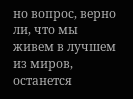но вопрос, верно ли, что мы живем в лучшем из миров, останется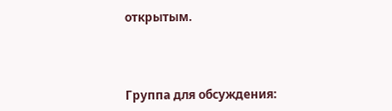открытым.



Группа для обсуждения: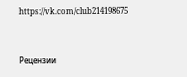https://vk.com/club214198675


Рецензии